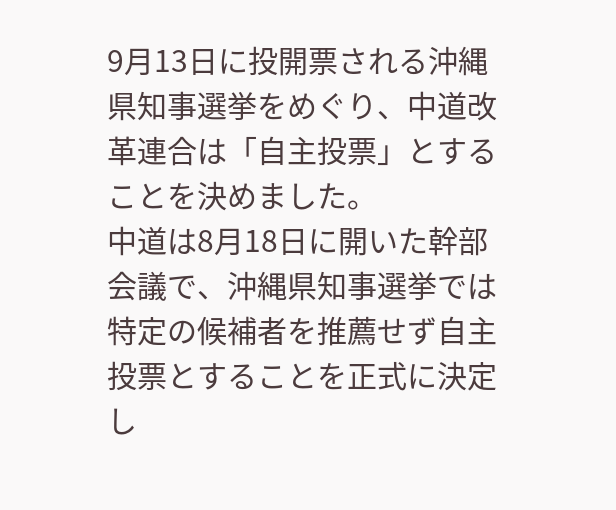9月13日に投開票される沖縄県知事選挙をめぐり、中道改革連合は「自主投票」とすることを決めました。
中道は8月18日に開いた幹部会議で、沖縄県知事選挙では特定の候補者を推薦せず自主投票とすることを正式に決定し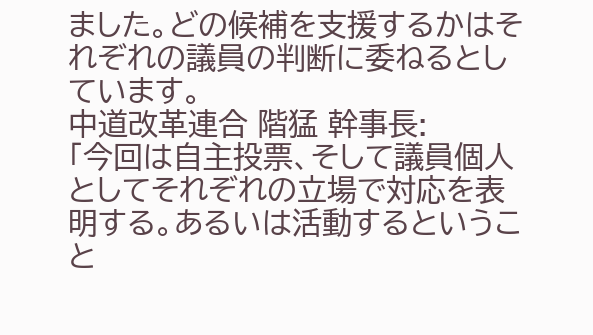ました。どの候補を支援するかはそれぞれの議員の判断に委ねるとしています。
中道改革連合 階猛 幹事長:
「今回は自主投票、そして議員個人としてそれぞれの立場で対応を表明する。あるいは活動するということ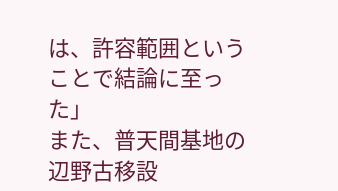は、許容範囲ということで結論に至った」
また、普天間基地の辺野古移設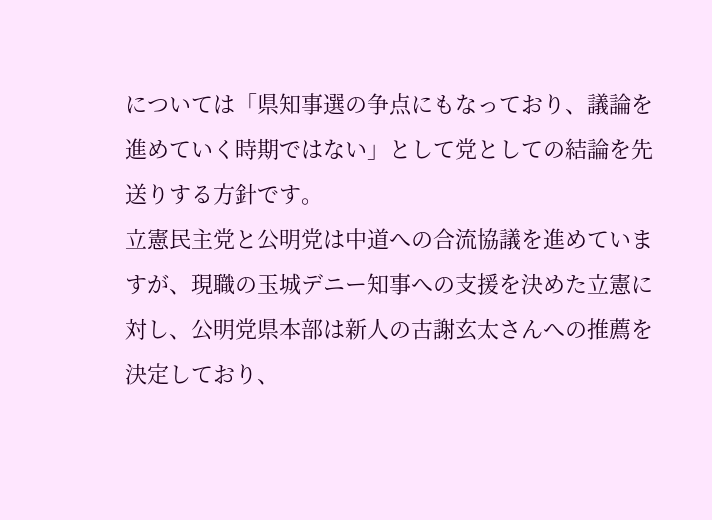については「県知事選の争点にもなっており、議論を進めていく時期ではない」として党としての結論を先送りする方針です。
立憲民主党と公明党は中道への合流協議を進めていますが、現職の玉城デニー知事への支援を決めた立憲に対し、公明党県本部は新人の古謝玄太さんへの推薦を決定しており、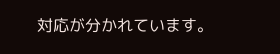対応が分かれています。